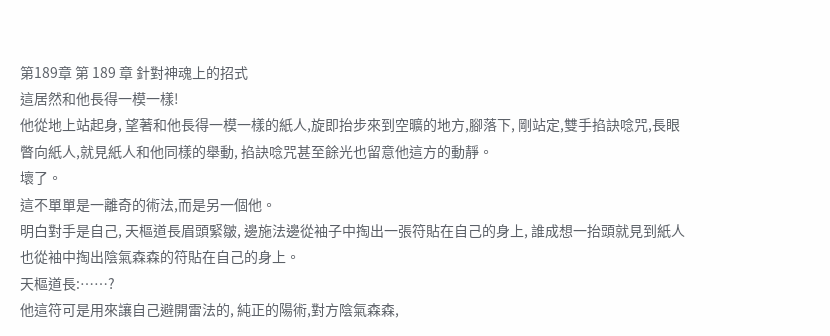第189章 第 189 章 針對神魂上的招式
這居然和他長得一模一樣!
他從地上站起身, 望著和他長得一模一樣的紙人,旋即抬步來到空曠的地方,腳落下, 剛站定,雙手掐訣唸咒,長眼瞥向紙人,就見紙人和他同樣的舉動, 掐訣唸咒甚至餘光也留意他這方的動靜。
壞了。
這不單單是一離奇的術法,而是另一個他。
明白對手是自己, 天樞道長眉頭緊皺, 邊施法邊從袖子中掏出一張符貼在自己的身上, 誰成想一抬頭就見到紙人也從袖中掏出陰氣森森的符貼在自己的身上。
天樞道長:……?
他這符可是用來讓自己避開雷法的, 純正的陽術,對方陰氣森森,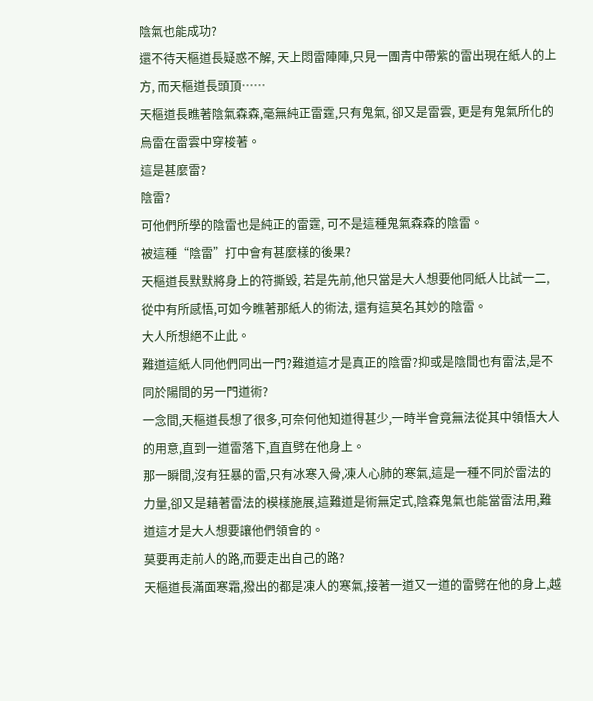陰氣也能成功?
還不待天樞道長疑惑不解, 天上悶雷陣陣,只見一團青中帶紫的雷出現在紙人的上方, 而天樞道長頭頂……
天樞道長瞧著陰氣森森,毫無純正雷霆,只有鬼氣, 卻又是雷雲, 更是有鬼氣所化的烏雷在雷雲中穿梭著。
這是甚麼雷?
陰雷?
可他們所學的陰雷也是純正的雷霆, 可不是這種鬼氣森森的陰雷。
被這種“陰雷”打中會有甚麼樣的後果?
天樞道長默默將身上的符撕毀, 若是先前,他只當是大人想要他同紙人比試一二,從中有所感悟,可如今瞧著那紙人的術法, 還有這莫名其妙的陰雷。
大人所想絕不止此。
難道這紙人同他們同出一門?難道這才是真正的陰雷?抑或是陰間也有雷法,是不同於陽間的另一門道術?
一念間,天樞道長想了很多,可奈何他知道得甚少,一時半會竟無法從其中領悟大人的用意,直到一道雷落下,直直劈在他身上。
那一瞬間,沒有狂暴的雷,只有冰寒入骨,凍人心肺的寒氣,這是一種不同於雷法的力量,卻又是藉著雷法的模樣施展,這難道是術無定式,陰森鬼氣也能當雷法用,難道這才是大人想要讓他們領會的。
莫要再走前人的路,而要走出自己的路?
天樞道長滿面寒霜,撥出的都是凍人的寒氣,接著一道又一道的雷劈在他的身上,越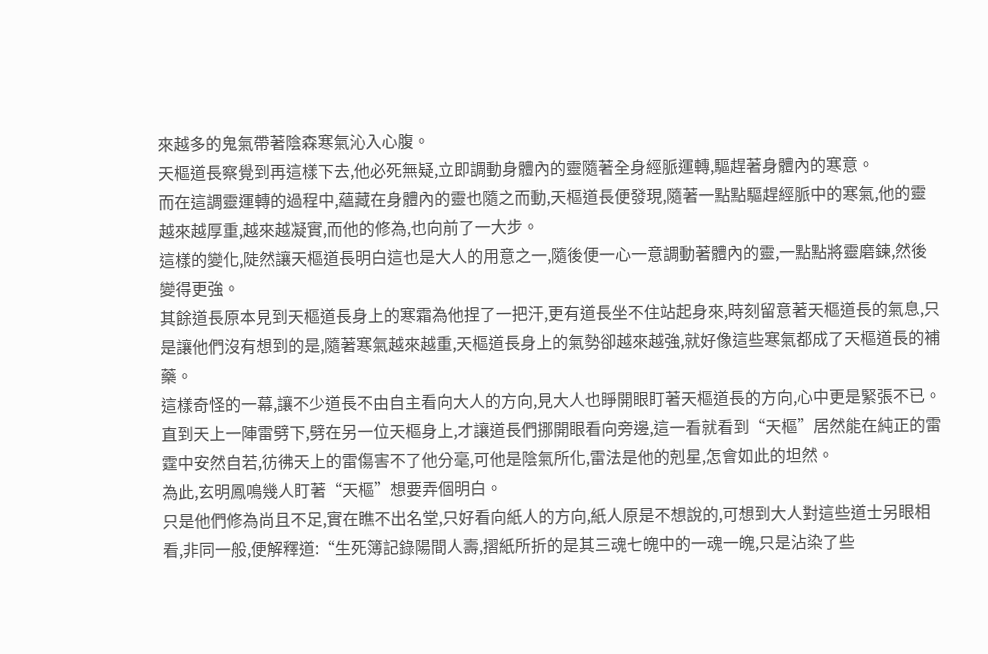來越多的鬼氣帶著陰森寒氣沁入心腹。
天樞道長察覺到再這樣下去,他必死無疑,立即調動身體內的靈隨著全身經脈運轉,驅趕著身體內的寒意。
而在這調靈運轉的過程中,蘊藏在身體內的靈也隨之而動,天樞道長便發現,隨著一點點驅趕經脈中的寒氣,他的靈越來越厚重,越來越凝實,而他的修為,也向前了一大步。
這樣的變化,陡然讓天樞道長明白這也是大人的用意之一,隨後便一心一意調動著體內的靈,一點點將靈磨鍊,然後變得更強。
其餘道長原本見到天樞道長身上的寒霜為他捏了一把汗,更有道長坐不住站起身來,時刻留意著天樞道長的氣息,只是讓他們沒有想到的是,隨著寒氣越來越重,天樞道長身上的氣勢卻越來越強,就好像這些寒氣都成了天樞道長的補藥。
這樣奇怪的一幕,讓不少道長不由自主看向大人的方向,見大人也睜開眼盯著天樞道長的方向,心中更是緊張不已。
直到天上一陣雷劈下,劈在另一位天樞身上,才讓道長們挪開眼看向旁邊,這一看就看到“天樞”居然能在純正的雷霆中安然自若,彷彿天上的雷傷害不了他分毫,可他是陰氣所化,雷法是他的剋星,怎會如此的坦然。
為此,玄明鳳鳴幾人盯著“天樞”想要弄個明白。
只是他們修為尚且不足,實在瞧不出名堂,只好看向紙人的方向,紙人原是不想說的,可想到大人對這些道士另眼相看,非同一般,便解釋道:“生死簿記錄陽間人壽,摺紙所折的是其三魂七魄中的一魂一魄,只是沾染了些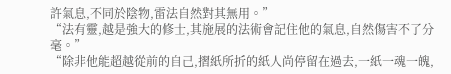許氣息,不同於陰物,雷法自然對其無用。”
“法有靈,越是強大的修士,其施展的法術會記住他的氣息,自然傷害不了分毫。”
“除非他能超越從前的自己,摺紙所折的紙人尚停留在過去,一紙一魂一魄,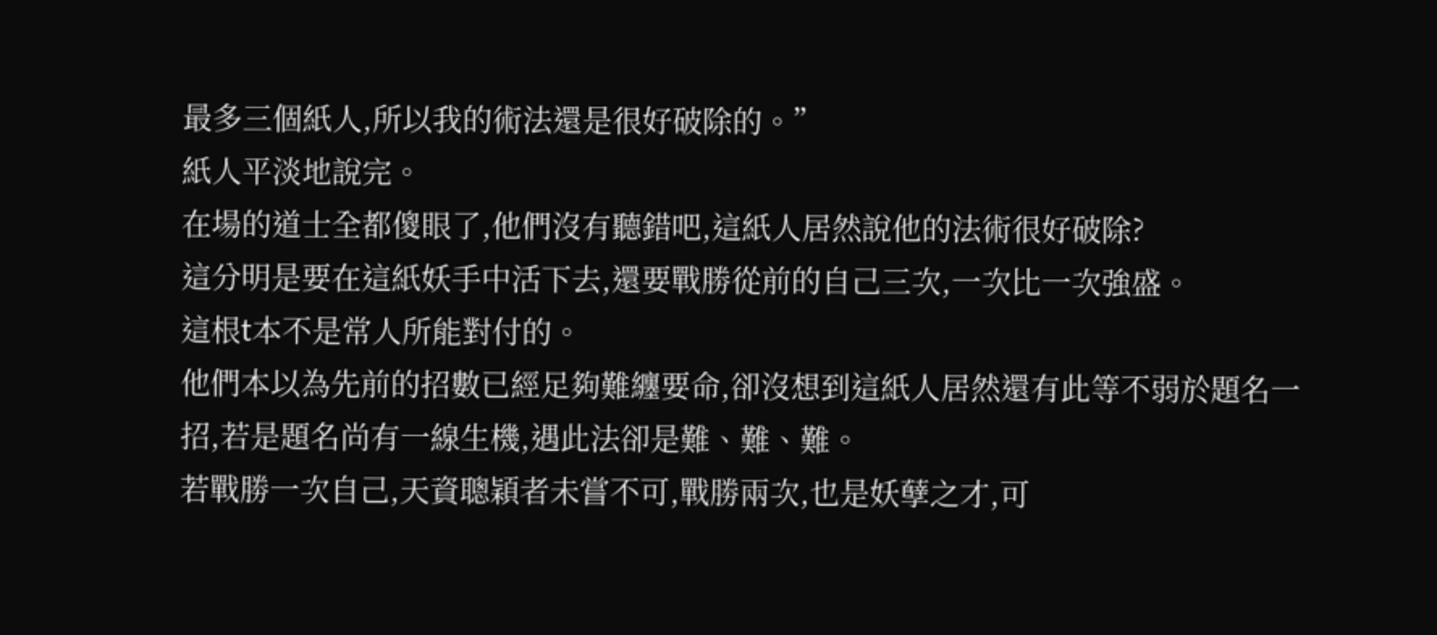最多三個紙人,所以我的術法還是很好破除的。”
紙人平淡地說完。
在場的道士全都傻眼了,他們沒有聽錯吧,這紙人居然說他的法術很好破除?
這分明是要在這紙妖手中活下去,還要戰勝從前的自己三次,一次比一次強盛。
這根t本不是常人所能對付的。
他們本以為先前的招數已經足夠難纏要命,卻沒想到這紙人居然還有此等不弱於題名一招,若是題名尚有一線生機,遇此法卻是難、難、難。
若戰勝一次自己,天資聰穎者未嘗不可,戰勝兩次,也是妖孽之才,可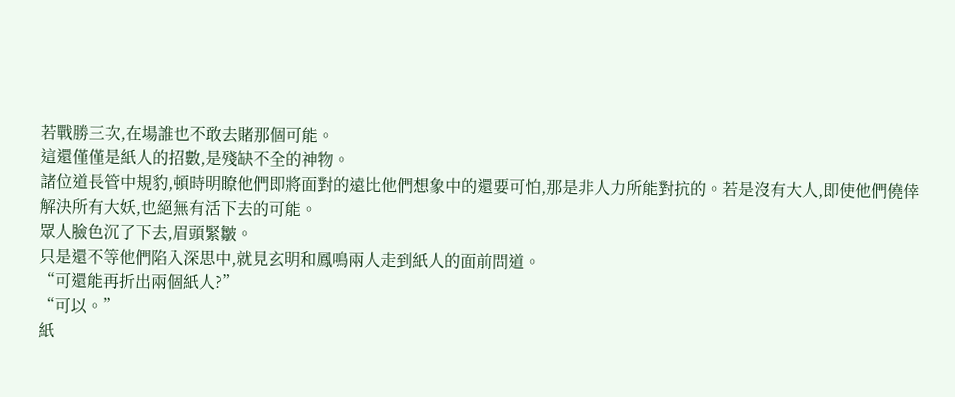若戰勝三次,在場誰也不敢去賭那個可能。
這還僅僅是紙人的招數,是殘缺不全的神物。
諸位道長管中規豹,頓時明瞭他們即將面對的遠比他們想象中的還要可怕,那是非人力所能對抗的。若是沒有大人,即使他們僥倖解決所有大妖,也絕無有活下去的可能。
眾人臉色沉了下去,眉頭緊皺。
只是還不等他們陷入深思中,就見玄明和鳳鳴兩人走到紙人的面前問道。
“可還能再折出兩個紙人?”
“可以。”
紙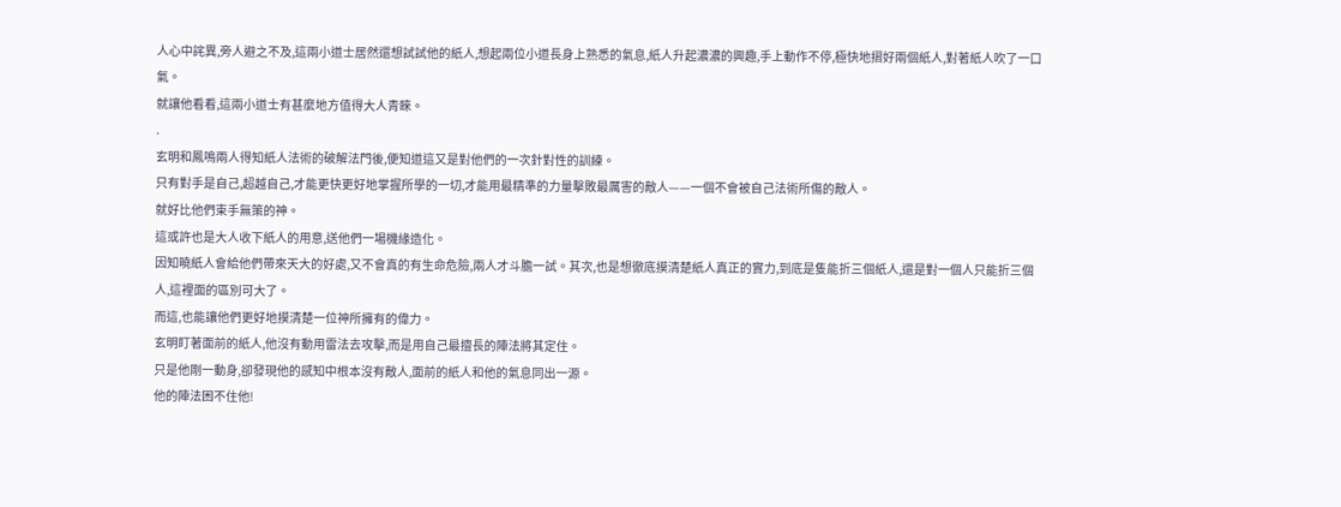人心中詫異,旁人避之不及,這兩小道士居然還想試試他的紙人,想起兩位小道長身上熟悉的氣息,紙人升起濃濃的興趣,手上動作不停,極快地摺好兩個紙人,對著紙人吹了一口氣。
就讓他看看,這兩小道士有甚麼地方值得大人青睞。
.
玄明和鳳鳴兩人得知紙人法術的破解法門後,便知道這又是對他們的一次針對性的訓練。
只有對手是自己,超越自己,才能更快更好地掌握所學的一切,才能用最精準的力量擊敗最厲害的敵人——一個不會被自己法術所傷的敵人。
就好比他們束手無策的神。
這或許也是大人收下紙人的用意,送他們一場機緣造化。
因知曉紙人會給他們帶來天大的好處,又不會真的有生命危險,兩人才斗膽一試。其次,也是想徹底摸清楚紙人真正的實力,到底是隻能折三個紙人,還是對一個人只能折三個人,這裡面的區別可大了。
而這,也能讓他們更好地摸清楚一位神所擁有的偉力。
玄明盯著面前的紙人,他沒有動用雷法去攻擊,而是用自己最擅長的陣法將其定住。
只是他剛一動身,卻發現他的感知中根本沒有敵人,面前的紙人和他的氣息同出一源。
他的陣法困不住他!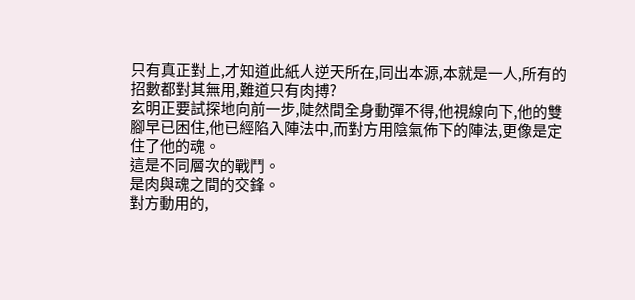只有真正對上,才知道此紙人逆天所在,同出本源,本就是一人,所有的招數都對其無用,難道只有肉搏?
玄明正要試探地向前一步,陡然間全身動彈不得,他視線向下,他的雙腳早已困住,他已經陷入陣法中,而對方用陰氣佈下的陣法,更像是定住了他的魂。
這是不同層次的戰鬥。
是肉與魂之間的交鋒。
對方動用的,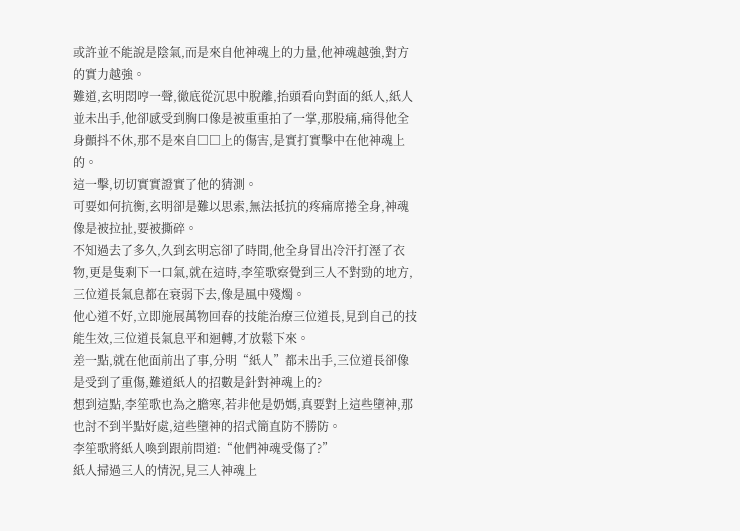或許並不能說是陰氣,而是來自他神魂上的力量,他神魂越強,對方的實力越強。
難道,玄明悶哼一聲,徹底從沉思中脫離,抬頭看向對面的紙人,紙人並未出手,他卻感受到胸口像是被重重拍了一掌,那股痛,痛得他全身顫抖不休,那不是來自□□上的傷害,是實打實擊中在他神魂上的。
這一擊,切切實實證實了他的猜測。
可要如何抗衡,玄明卻是難以思索,無法抵抗的疼痛席捲全身,神魂像是被拉扯,要被撕碎。
不知過去了多久,久到玄明忘卻了時間,他全身冒出冷汗打溼了衣物,更是隻剩下一口氣,就在這時,李笙歌察覺到三人不對勁的地方,三位道長氣息都在衰弱下去,像是風中殘燭。
他心道不好,立即施展萬物回春的技能治療三位道長,見到自己的技能生效,三位道長氣息平和迴轉,才放鬆下來。
差一點,就在他面前出了事,分明“紙人”都未出手,三位道長卻像是受到了重傷,難道紙人的招數是針對神魂上的?
想到這點,李笙歌也為之膽寒,若非他是奶媽,真要對上這些墮神,那也討不到半點好處,這些墮神的招式簡直防不勝防。
李笙歌將紙人喚到跟前問道:“他們神魂受傷了?”
紙人掃過三人的情況,見三人神魂上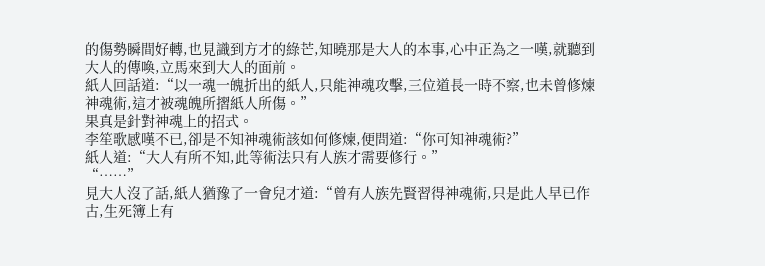的傷勢瞬間好轉,也見識到方才的綠芒,知曉那是大人的本事,心中正為之一嘆,就聽到大人的傳喚,立馬來到大人的面前。
紙人回話道:“以一魂一魄折出的紙人,只能神魂攻擊,三位道長一時不察,也未曾修煉神魂術,這才被魂魄所摺紙人所傷。”
果真是針對神魂上的招式。
李笙歌感嘆不已,卻是不知神魂術該如何修煉,便問道:“你可知神魂術?”
紙人道:“大人有所不知,此等術法只有人族才需要修行。”
“……”
見大人沒了話,紙人猶豫了一會兒才道:“曾有人族先賢習得神魂術,只是此人早已作古,生死簿上有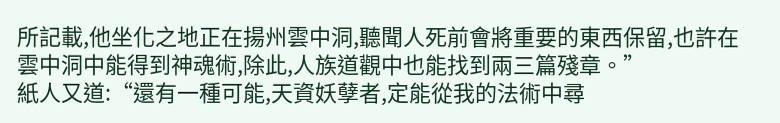所記載,他坐化之地正在揚州雲中洞,聽聞人死前會將重要的東西保留,也許在雲中洞中能得到神魂術,除此,人族道觀中也能找到兩三篇殘章。”
紙人又道:“還有一種可能,天資妖孽者,定能從我的法術中尋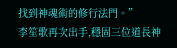找到神魂術的修行法門。”
李笙歌再次出手,穩固三位道長神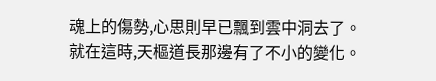魂上的傷勢,心思則早已飄到雲中洞去了。
就在這時,天樞道長那邊有了不小的變化。